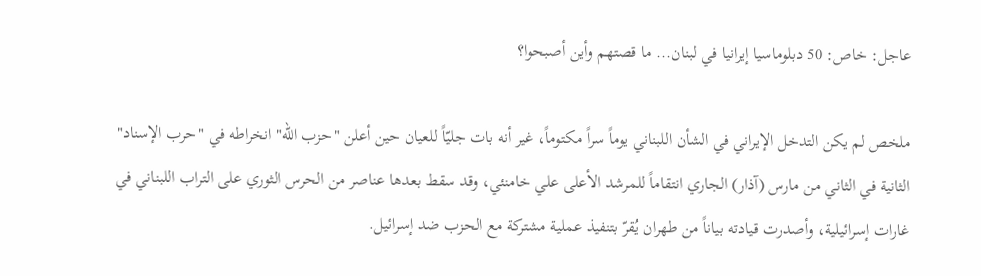عاجل: خاص: 50 دبلوماسيا إيرانيا في لبنان... ما قصتهم وأين أصبحوا؟

ملخص لم يكن التدخل الإيراني في الشأن اللبناني يوماً سراً مكتوماً، غير أنه بات جليّاً للعيان حين أعلن "حزب الله" انخراطه في "حرب الإسناد" الثانية في الثاني من مارس (آذار) الجاري انتقاماً للمرشد الأعلى علي خامنئي، وقد سقط بعدها عناصر من الحرس الثوري على التراب اللبناني في غارات إسرائيلية، وأصدرت قيادته بياناً من طهران يُقرّ بتنفيذ عملية مشتركة مع الحزب ضد إسرائيل.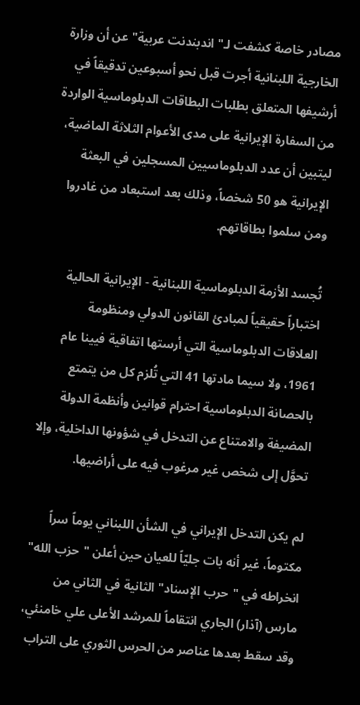مصادر خاصة كشفت لـ"اندبندنت عربية" عن أن وزارة الخارجية اللبنانية أجرت قبل نحو أسبوعين تدقيقاً في أرشيفها المتعلق بطلبات البطاقات الدبلوماسية الواردة من السفارة الإيرانية على مدى الأعوام الثلاثة الماضية، ليتبين أن عدد الدبلوماسيين المسجلين في البعثة الإيرانية هو 50 شخصاً، وذلك بعد استبعاد من غادروا ومن سلموا بطاقاتهم.

تُجسد الأزمة الدبلوماسية اللبنانية - الإيرانية الحالية اختباراً حقيقياً لمبادئ القانون الدولي ومنظومة العلاقات الدبلوماسية التي أرستها اتفاقية فيينا عام 1961، ولا سيما مادتها 41 التي تُلزم كل من يتمتع بالحصانة الدبلوماسية احترام قوانين وأنظمة الدولة المضيفة والامتناع عن التدخل في شؤونها الداخلية، وإلا تحوَّل إلى شخص غير مرغوب فيه على أراضيها.

لم يكن التدخل الإيراني في الشأن اللبناني يوماً سراً مكتوماً، غير أنه بات جليّاً للعيان حين أعلن "حزب الله" انخراطه في "حرب الإسناد" الثانية في الثاني من مارس (آذار) الجاري انتقاماً للمرشد الأعلى علي خامنئي، وقد سقط بعدها عناصر من الحرس الثوري على التراب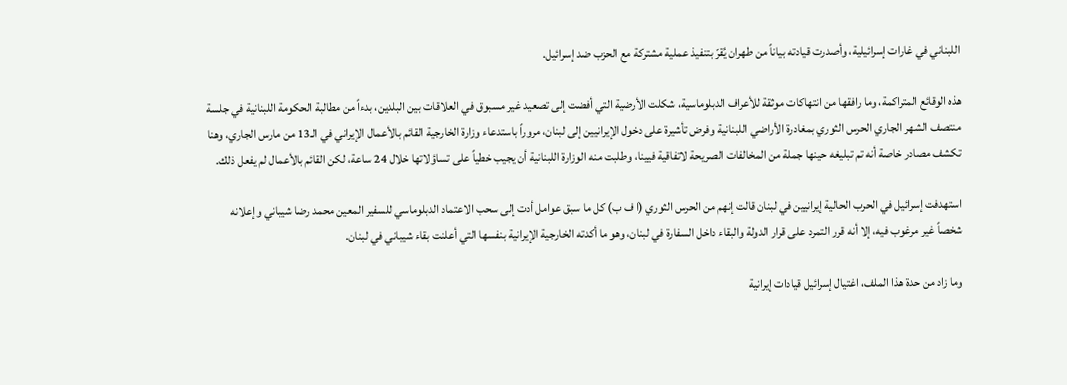اللبناني في غارات إسرائيلية، وأصدرت قيادته بياناً من طهران يُقرّ بتنفيذ عملية مشتركة مع الحزب ضد إسرائيل.

هذه الوقائع المتراكمة، وما رافقها من انتهاكات موثقة للأعراف الدبلوماسية، شكلت الأرضية التي أفضت إلى تصعيد غير مسبوق في العلاقات بين البلدين، بدءاً من مطالبة الحكومة اللبنانية في جلسة منتصف الشهر الجاري الحرس الثوري بمغادرة الأراضي اللبنانية وفرض تأشيرة على دخول الإيرانيين إلى لبنان، مروراً باستدعاء وزارة الخارجية القائم بالأعمال الإيراني في الـ13 من مارس الجاري، وهنا تكشف مصادر خاصة أنه تم تبليغه حينها جملة من المخالفات الصريحة لاتفاقية فيينا، وطلبت منه الوزارة اللبنانية أن يجيب خطياً على تساؤلاتها خلال 24 ساعة، لكن القائم بالأعمال لم يفعل ذلك.

استهدفت إسرائيل في الحرب الحالية إيرانيين في لبنان قالت إنهم من الحرس الثوري (ا ف ب) كل ما سبق عوامل أدت إلى سحب الاعتماد الدبلوماسي للسفير المعين محمد رضا شيباني وإعلانه شخصاً غير مرغوب فيه، إلا أنه قرر التمرد على قرار الدولة والبقاء داخل السفارة في لبنان، وهو ما أكدته الخارجية الإيرانية بنفسها التي أعلنت بقاء شيباني في لبنان.

وما زاد من حدة هذا الملف، اغتيال إسرائيل قيادات إيرانية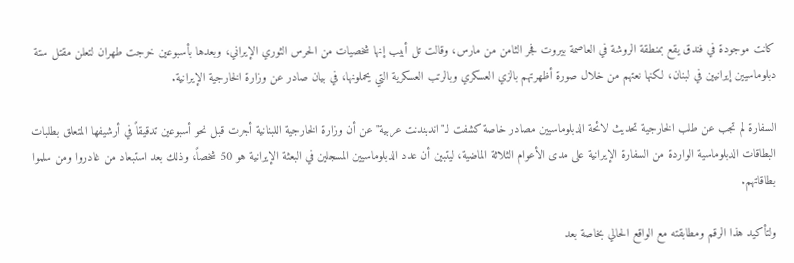كانت موجودة في فندق يقع بمنطقة الروشة في العاصمة بيروت فجر الثامن من مارس، وقالت تل أبيب إنها شخصيات من الحرس الثوري الإيراني، وبعدها بأسبوعين خرجت طهران لتعلن مقتل ستة دبلوماسيين إيرانيين في لبنان، لكنها نعتهم من خلال صورة أظهرتهم بالزي العسكري وبالرتب العسكرية التي يحملونها، في بيان صادر عن وزارة الخارجية الإيرانية.

السفارة لم تجب عن طلب الخارجية تحديث لائحة الدبلوماسيين مصادر خاصة كشفت لـ"اندبندنت عربية" عن أن وزارة الخارجية اللبنانية أجرت قبل نحو أسبوعين تدقيقاً في أرشيفها المتعلق بطلبات البطاقات الدبلوماسية الواردة من السفارة الإيرانية على مدى الأعوام الثلاثة الماضية، ليتبين أن عدد الدبلوماسيين المسجلين في البعثة الإيرانية هو 50 شخصاً، وذلك بعد استبعاد من غادروا ومن سلموا بطاقاتهم.

ولتأكيد هذا الرقم ومطابقته مع الواقع الحالي بخاصة بعد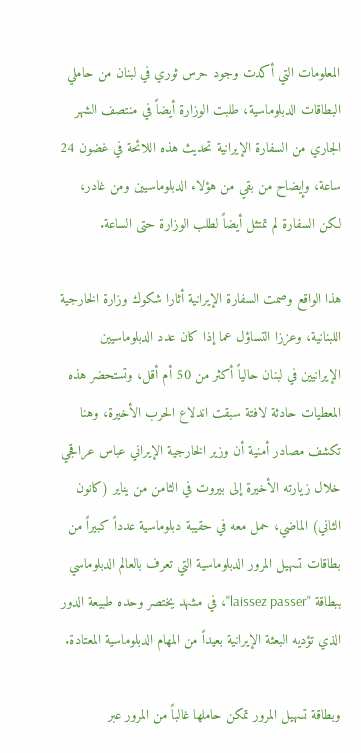المعلومات التي أكدت وجود حرس ثوري في لبنان من حاملي البطاقات الدبلوماسية، طلبت الوزارة أيضاً في منتصف الشهر الجاري من السفارة الإيرانية تحديث هذه اللائحة في غضون 24 ساعة، وإيضاح من بقي من هؤلاء الدبلوماسيين ومن غادر، لكن السفارة لم تمتثل أيضاً لطلب الوزارة حتى الساعة.

هذا الواقع وصمت السفارة الإيرانية أثارا شكوك وزارة الخارجية اللبنانية، وعززا التساؤل عما إذا كان عدد الدبلوماسيين الإيرانيين في لبنان حالياً أكثر من 50 أم أقل، وتستحضر هذه المعطيات حادثة لافتة سبقت اندلاع الحرب الأخيرة، وهنا تكشف مصادر أمنية أن وزير الخارجية الإيراني عباس عراقجي خلال زيارته الأخيرة إلى بيروت في الثامن من يناير (كانون الثاني) الماضي، حمل معه في حقيبة دبلوماسية عدداً كبيراً من بطاقات تسهيل المرور الدبلوماسية التي تعرف بالعالم الدبلوماسي ببطاقة "laissez passer"، في مشهد يختصر وحده طبيعة الدور الذي تؤديه البعثة الإيرانية بعيداً من المهام الدبلوماسية المعتادة.

وبطاقة تسهيل المرور تمكن حاملها غالباً من المرور عبر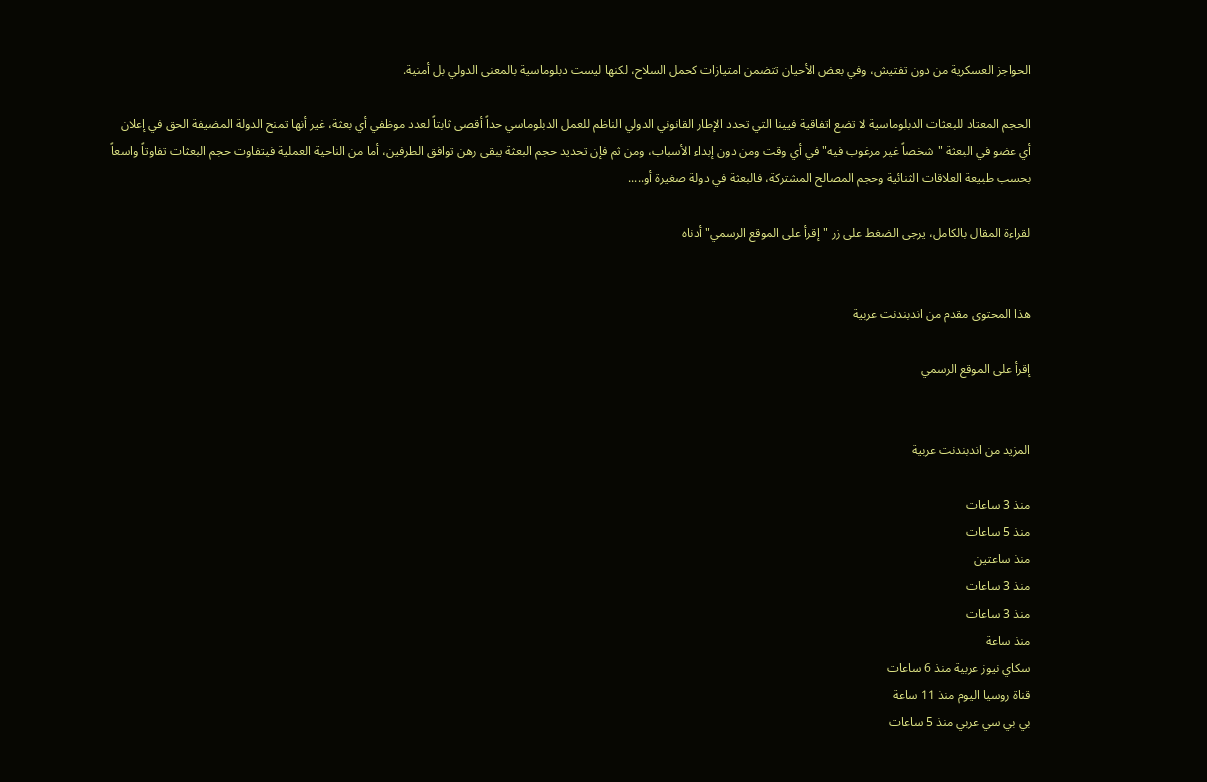الحواجز العسكرية من دون تفتيش، وفي بعض الأحيان تتضمن امتيازات كحمل السلاح، لكنها ليست دبلوماسية بالمعنى الدولي بل أمنية.

الحجم المعتاد للبعثات الدبلوماسية لا تضع اتفاقية فيينا التي تحدد الإطار القانوني الدولي الناظم للعمل الدبلوماسي حداً أقصى ثابتاً لعدد موظفي أي بعثة، غير أنها تمنح الدولة المضيفة الحق في إعلان أي عضو في البعثة "شخصاً غير مرغوب فيه" في أي وقت ومن دون إبداء الأسباب، ومن ثم فإن تحديد حجم البعثة يبقى رهن توافق الطرفين، أما من الناحية العملية فيتفاوت حجم البعثات تفاوتاً واسعاً بحسب طبيعة العلاقات الثنائية وحجم المصالح المشتركة، فالبعثة في دولة صغيرة أو.....

لقراءة المقال بالكامل، يرجى الضغط على زر "إقرأ على الموقع الرسمي" أدناه


هذا المحتوى مقدم من اندبندنت عربية

إقرأ على الموقع الرسمي


المزيد من اندبندنت عربية

منذ 3 ساعات
منذ 5 ساعات
منذ ساعتين
منذ 3 ساعات
منذ 3 ساعات
منذ ساعة
سكاي نيوز عربية منذ 6 ساعات
قناة روسيا اليوم منذ 11 ساعة
بي بي سي عربي منذ 5 ساعات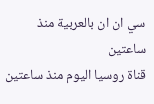سي ان ان بالعربية منذ ساعتين
قناة روسيا اليوم منذ ساعتين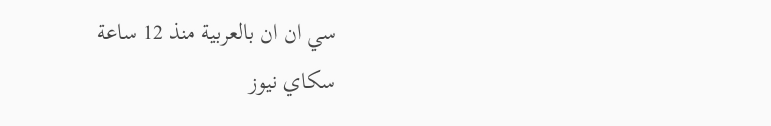سي ان ان بالعربية منذ 12 ساعة
سكاي نيوز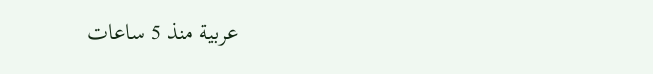عربية منذ 5 ساعات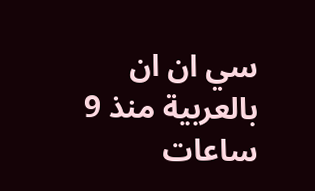سي ان ان بالعربية منذ 9 ساعات